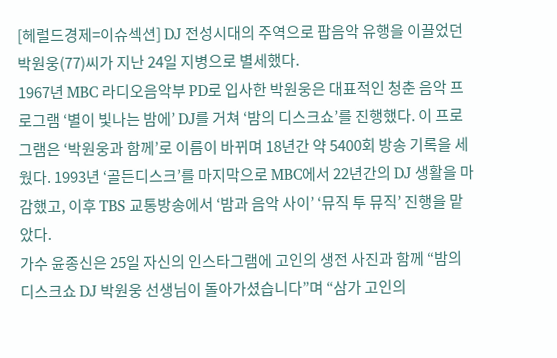[헤럴드경제=이슈섹션] DJ 전성시대의 주역으로 팝음악 유행을 이끌었던 박원웅(77)씨가 지난 24일 지병으로 별세했다.
1967년 MBC 라디오음악부 PD로 입사한 박원웅은 대표적인 청춘 음악 프로그램 ‘별이 빛나는 밤에’ DJ를 거쳐 ‘밤의 디스크쇼’를 진행했다. 이 프로그램은 ‘박원웅과 함께’로 이름이 바뀌며 18년간 약 5400회 방송 기록을 세웠다. 1993년 ‘골든디스크’를 마지막으로 MBC에서 22년간의 DJ 생활을 마감했고, 이후 TBS 교통방송에서 ‘밤과 음악 사이’ ‘뮤직 투 뮤직’ 진행을 맡았다.
가수 윤종신은 25일 자신의 인스타그램에 고인의 생전 사진과 함께 “밤의 디스크쇼 DJ 박원웅 선생님이 돌아가셨습니다”며 “삼가 고인의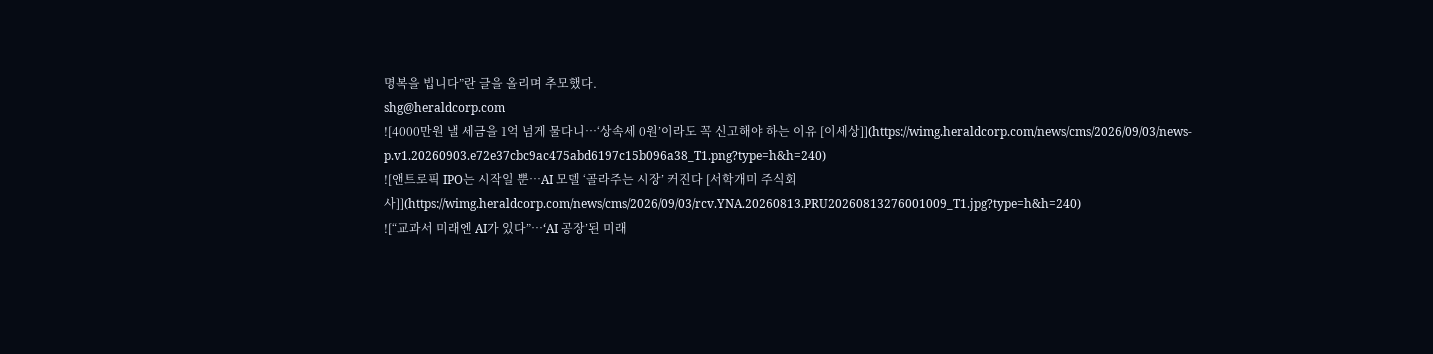명복을 빕니다”란 글을 올리며 추모했다.
shg@heraldcorp.com
![4000만원 낼 세금을 1억 넘게 물다니…‘상속세 0원’이라도 꼭 신고해야 하는 이유 [이세상]](https://wimg.heraldcorp.com/news/cms/2026/09/03/news-p.v1.20260903.e72e37cbc9ac475abd6197c15b096a38_T1.png?type=h&h=240)
![앤트로픽 IPO는 시작일 뿐…AI 모델 ‘골라주는 시장’ 커진다 [서학개미 주식회사]](https://wimg.heraldcorp.com/news/cms/2026/09/03/rcv.YNA.20260813.PRU20260813276001009_T1.jpg?type=h&h=240)
![“교과서 미래엔 AI가 있다”…‘AI 공장’된 미래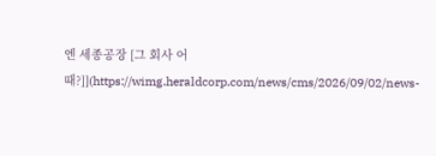엔 세종공장 [그 회사 어때?]](https://wimg.heraldcorp.com/news/cms/2026/09/02/news-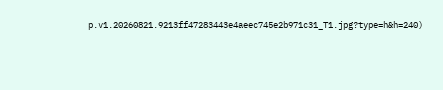p.v1.20260821.9213ff47283443e4aeec745e2b971c31_T1.jpg?type=h&h=240)